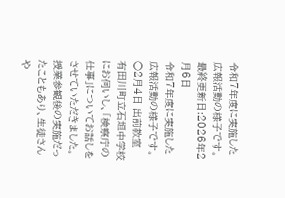令和7年度に実施した広報活動の様子です。
最終更新日:2026年2月6日
令和7年度に実施した広報活動の様子です。
○2月4日 出前教室
有田川町立石垣中学校にお伺いし、「検察庁の仕事」についてお話しをさせていただきました。
授業参観後の実施だったこともあり、生徒さんや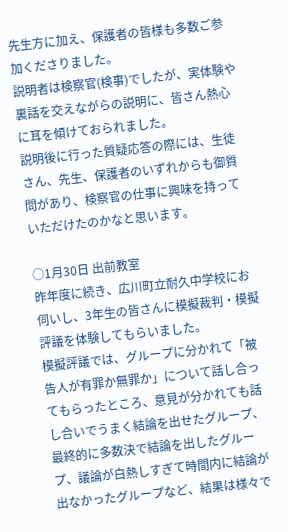先生方に加え、保護者の皆様も多数ご参加くださりました。
説明者は検察官(検事)でしたが、実体験や裏話を交えながらの説明に、皆さん熱心に耳を傾けておられました。
説明後に行った質疑応答の際には、生徒さん、先生、保護者のいずれからも御質問があり、検察官の仕事に興味を持っていただけたのかなと思います。

○1月30日 出前教室
昨年度に続き、広川町立耐久中学校にお伺いし、3年生の皆さんに模擬裁判・模擬評議を体験してもらいました。
模擬評議では、グループに分かれて「被告人が有罪か無罪か」について話し合ってもらったところ、意見が分かれても話し合いでうまく結論を出せたグループ、最終的に多数決で結論を出したグループ、議論が白熱しすぎて時間内に結論が出なかったグループなど、結果は様々で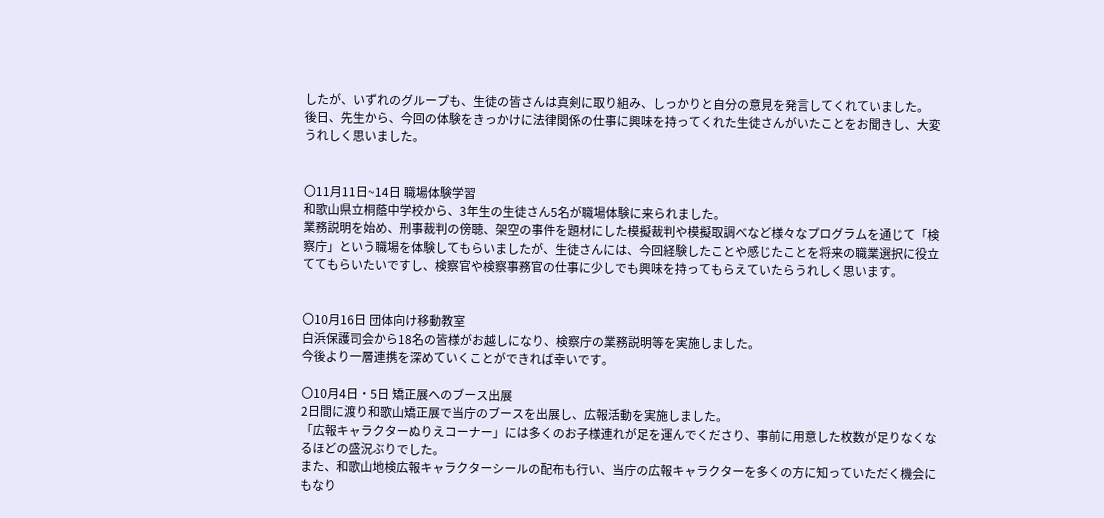したが、いずれのグループも、生徒の皆さんは真剣に取り組み、しっかりと自分の意見を発言してくれていました。
後日、先生から、今回の体験をきっかけに法律関係の仕事に興味を持ってくれた生徒さんがいたことをお聞きし、大変うれしく思いました。


〇11月11日~14日 職場体験学習
和歌山県立桐蔭中学校から、3年生の生徒さん5名が職場体験に来られました。
業務説明を始め、刑事裁判の傍聴、架空の事件を題材にした模擬裁判や模擬取調べなど様々なプログラムを通じて「検察庁」という職場を体験してもらいましたが、生徒さんには、今回経験したことや感じたことを将来の職業選択に役立ててもらいたいですし、検察官や検察事務官の仕事に少しでも興味を持ってもらえていたらうれしく思います。


〇10月16日 団体向け移動教室
白浜保護司会から18名の皆様がお越しになり、検察庁の業務説明等を実施しました。
今後より一層連携を深めていくことができれば幸いです。

〇10月4日・5日 矯正展へのブース出展
2日間に渡り和歌山矯正展で当庁のブースを出展し、広報活動を実施しました。
「広報キャラクターぬりえコーナー」には多くのお子様連れが足を運んでくださり、事前に用意した枚数が足りなくなるほどの盛況ぶりでした。
また、和歌山地検広報キャラクターシールの配布も行い、当庁の広報キャラクターを多くの方に知っていただく機会にもなり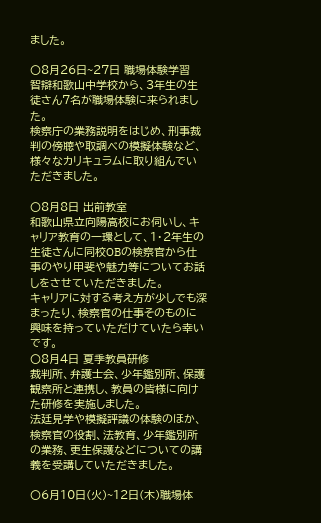ました。

〇8月26日~27日 職場体験学習
智辯和歌山中学校から、3年生の生徒さん7名が職場体験に来られました。
検察庁の業務説明をはじめ、刑事裁判の傍聴や取調べの模擬体験など、様々なカリキュラムに取り組んでいただきました。

〇8月8日 出前教室
和歌山県立向陽高校にお伺いし、キャリア教育の一環として、1・2年生の生徒さんに同校OBの検察官から仕事のやり甲斐や魅力等についてお話しをさせていただきました。
キャリアに対する考え方が少しでも深まったり、検察官の仕事そのものに興味を持っていただけていたら幸いです。
〇8月4日 夏季教員研修
裁判所、弁護士会、少年鑑別所、保護観察所と連携し、教員の皆様に向けた研修を実施しました。
法廷見学や模擬評議の体験のほか、検察官の役割、法教育、少年鑑別所の業務、更生保護などについての講義を受講していただきました。

〇6月10日(火)~12日(木)職場体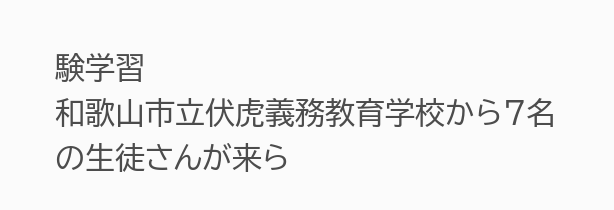験学習
和歌山市立伏虎義務教育学校から7名の生徒さんが来ら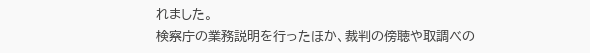れました。
検察庁の業務説明を行ったほか、裁判の傍聴や取調べの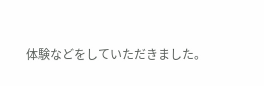体験などをしていただきました。